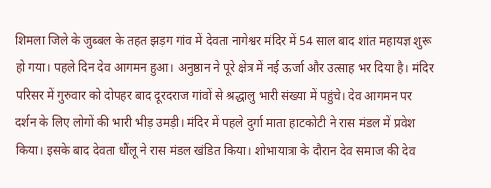शिमला जिले के जुब्बल के तहत झड़ग गांव में देवता नागेश्वर मंदिर में 54 साल बाद शांत महायज्ञ शुरू हो गया। पहले दिन देव आगमन हुआ। अनुष्ठान ने पूरे क्षेत्र में नई ऊर्जा और उत्साह भर दिया है। मंदिर परिसर में गुरुवार को दोपहर बाद दूरदराज गांवों से श्रद्धालु भारी संख्या में पहुंचे। देव आगमन पर दर्शन के लिए लोगों की भारी भीड़ उमड़ी। मंदिर में पहले दुर्गा माता हाटकोटी ने रास मंडल में प्रवेश किया। इसके बाद देवता धौंलू ने रास मंडल खंडित किया। शोभायात्रा के दौरान देव समाज की देव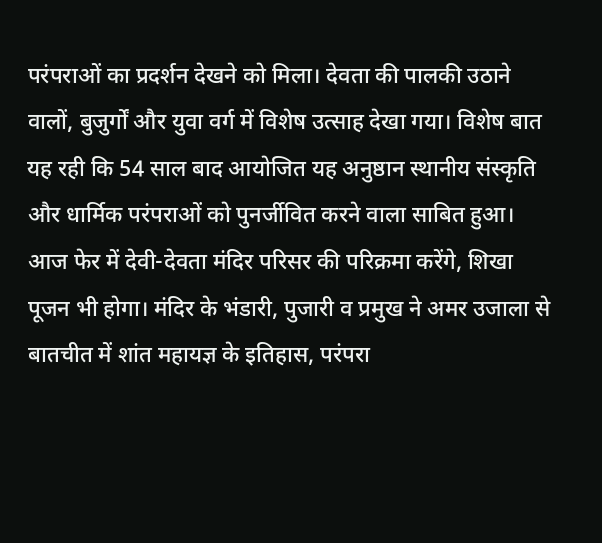परंपराओं का प्रदर्शन देखने को मिला। देवता की पालकी उठाने वालों, बुजुर्गों और युवा वर्ग में विशेष उत्साह देखा गया। विशेष बात यह रही कि 54 साल बाद आयोजित यह अनुष्ठान स्थानीय संस्कृति और धार्मिक परंपराओं को पुनर्जीवित करने वाला साबित हुआ। आज फेर में देवी-देवता मंदिर परिसर की परिक्रमा करेंगे, शिखा पूजन भी होगा। मंदिर के भंडारी, पुजारी व प्रमुख ने अमर उजाला से बातचीत में शांत महायज्ञ के इतिहास, परंपरा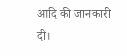आदि की जानकारी दी।